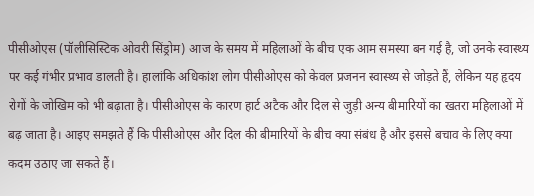पीसीओएस (पॉलीसिस्टिक ओवरी सिंड्रोम) आज के समय में महिलाओं के बीच एक आम समस्या बन गई है, जो उनके स्वास्थ्य पर कई गंभीर प्रभाव डालती है। हालांकि अधिकांश लोग पीसीओएस को केवल प्रजनन स्वास्थ्य से जोड़ते हैं, लेकिन यह हृदय रोगों के जोखिम को भी बढ़ाता है। पीसीओएस के कारण हार्ट अटैक और दिल से जुड़ी अन्य बीमारियों का खतरा महिलाओं में बढ़ जाता है। आइए समझते हैं कि पीसीओएस और दिल की बीमारियों के बीच क्या संबंध है और इससे बचाव के लिए क्या कदम उठाए जा सकते हैं।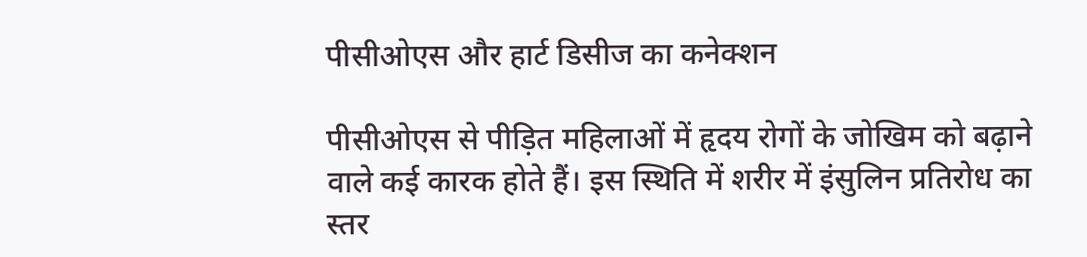पीसीओएस और हार्ट डिसीज का कनेक्शन

पीसीओएस से पीड़ित महिलाओं में हृदय रोगों के जोखिम को बढ़ाने वाले कई कारक होते हैं। इस स्थिति में शरीर में इंसुलिन प्रतिरोध का स्तर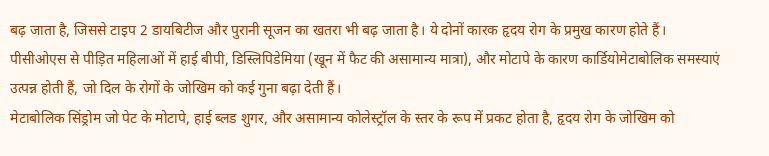बढ़ जाता है, जिससे टाइप 2 डायबिटीज और पुरानी सूजन का खतरा भी बढ़ जाता है। ये दोनों कारक हृदय रोग के प्रमुख कारण होते हैं। पीसीओएस से पीड़ित महिलाओं में हाई बीपी, डिस्लिपिडेमिया (खून में फैट की असामान्य मात्रा), और मोटापे के कारण कार्डियोमेटाबोलिक समस्याएं उत्पन्न होती हैं, जो दिल के रोगों के जोखिम को कई गुना बढ़ा देती हैं।
मेटाबोलिक सिंड्रोम जो पेट के मोटापे, हाई ब्लड शुगर, और असामान्य कोलेस्ट्रॉल के स्तर के रूप में प्रकट होता है, हृदय रोग के जोखिम को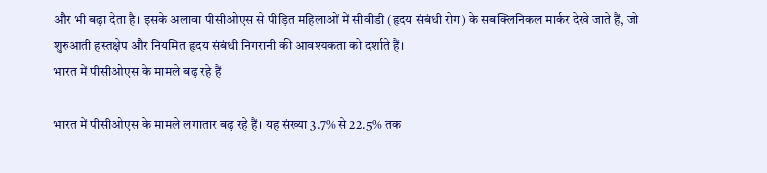और भी बढ़ा देता है। इसके अलावा पीसीओएस से पीड़ित महिलाओं में सीवीडी (हृदय संबंधी रोग) के सबक्लिनिकल मार्कर देखे जाते हैं, जो शुरुआती हस्तक्षेप और नियमित हृदय संबंधी निगरानी की आवश्यकता को दर्शाते हैं।
भारत में पीसीओएस के मामले बढ़ रहे हैं

भारत में पीसीओएस के मामले लगातार बढ़ रहे हैं। यह संख्या 3.7% से 22.5% तक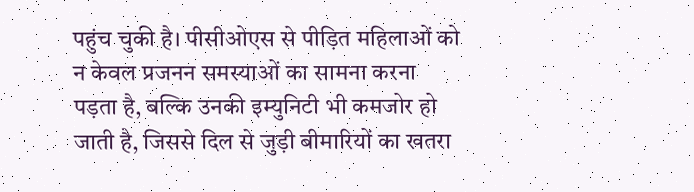पहुंच चुकी है। पीसीओएस से पीड़ित महिलाओं को न केवल प्रजनन समस्याओं का सामना करना पड़ता है, बल्कि उनकी इम्युनिटी भी कमजोर हो जाती है, जिससे दिल से जुड़ी बीमारियों का खतरा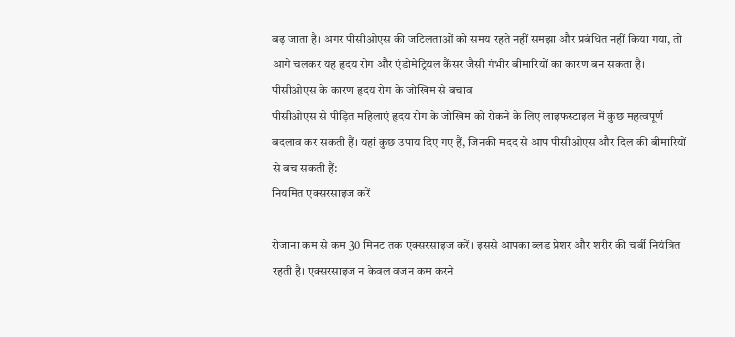बढ़ जाता है। अगर पीसीओएस की जटिलताओं को समय रहते नहीं समझा और प्रबंधित नहीं किया गया, तो आगे चलकर यह हृदय रोग और एंडोमेट्रियल कैंसर जैसी गंभीर बीमारियों का कारण बन सकता है।
पीसीओएस के कारण हृदय रोग के जोखिम से बचाव
पीसीओएस से पीड़ित महिलाएं हृदय रोग के जोखिम को रोकने के लिए लाइफस्टाइल में कुछ महत्वपूर्ण बदलाव कर सकती हैं। यहां कुछ उपाय दिए गए हैं, जिनकी मदद से आप पीसीओएस और दिल की बीमारियों से बच सकती हैं:
नियमित एक्सरसाइज करें

रोजाना कम से कम 30 मिनट तक एक्सरसाइज करें। इससे आपका ब्लड प्रेशर और शरीर की चर्बी नियंत्रित रहती है। एक्सरसाइज न केवल वजन कम करने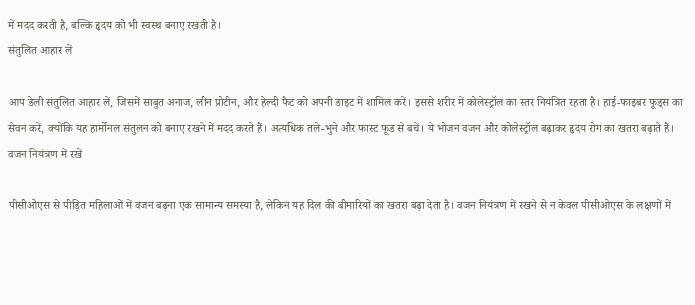में मदद करती है, बल्कि हृदय को भी स्वस्थ बनाए रखती है।
संतुलित आहार लें

आप डेली संतुलित आहार लें, जिसमें साबुत अनाज, लीन प्रोटीन, और हेल्दी फैट को अपनी डाइट में शामिल करें। इससे शरीर में कोलेस्ट्रॉल का स्तर नियंत्रित रहता है। हाई-फाइबर फूड्स का सेवन करें, क्योंकि यह हार्मोनल संतुलन को बनाए रखने में मदद करते हैं। अत्यधिक तले-भुने और फास्ट फूड से बचें। ये भोजन वजन और कोलेस्ट्रॉल बढ़ाकर हृदय रोग का खतरा बढ़ाते हैं।
वजन नियंत्रण में रखें

पीसीओएस से पीड़ित महिलाओं में वजन बढ़ना एक सामान्य समस्या है, लेकिन यह दिल की बीमारियों का खतरा बढ़ा देता है। वजन नियंत्रण में रखने से न केवल पीसीओएस के लक्षणों में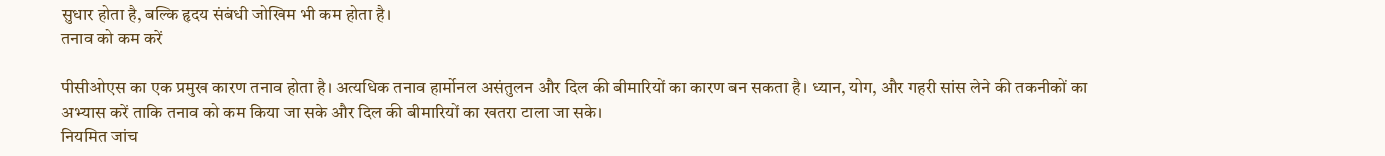सुधार होता है, बल्कि हृदय संबंधी जोखिम भी कम होता है।
तनाव को कम करें

पीसीओएस का एक प्रमुख कारण तनाव होता है। अत्यधिक तनाव हार्मोनल असंतुलन और दिल की बीमारियों का कारण बन सकता है। ध्यान, योग, और गहरी सांस लेने की तकनीकों का अभ्यास करें ताकि तनाव को कम किया जा सके और दिल की बीमारियों का खतरा टाला जा सके।
नियमित जांच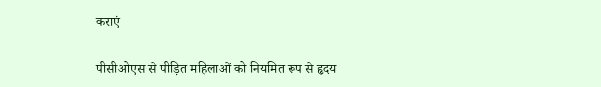कराएं

पीसीओएस से पीड़ित महिलाओं को नियमित रूप से हृदय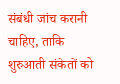संबंधी जांच करानी चाहिए, ताकि शुरुआती संकेतों को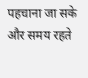पहचाना जा सके और समय रहते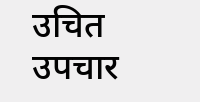उचित उपचार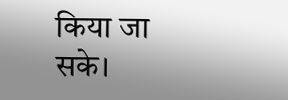किया जा सके।